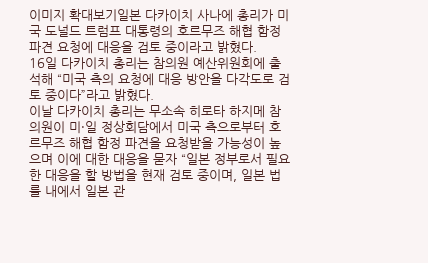이미지 확대보기일본 다카이치 사나에 총리가 미국 도널드 트럼프 대통령의 호르무즈 해협 함정 파견 요청에 대응을 검토 중이라고 밝혔다.
16일 다카이치 총리는 참의원 예산위원회에 출석해 “미국 측의 요청에 대응 방안을 다각도로 검토 중이다”라고 밝혔다.
이날 다카이치 총리는 무소속 히로타 하지메 참의원이 미·일 정상회담에서 미국 측으로부터 호르무즈 해협 함정 파견을 요청받을 가능성이 높으며 이에 대한 대응을 묻자 “일본 정부로서 필요한 대응을 할 방법을 현재 검토 중이며, 일본 법률 내에서 일본 관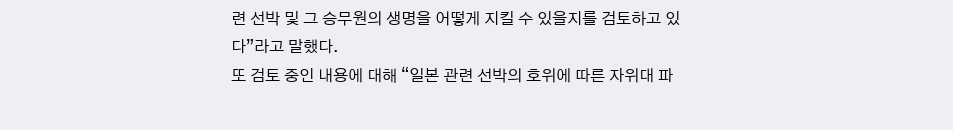련 선박 및 그 승무원의 생명을 어떻게 지킬 수 있을지를 검토하고 있다”라고 말했다.
또 검토 중인 내용에 대해 “일본 관련 선박의 호위에 따른 자위대 파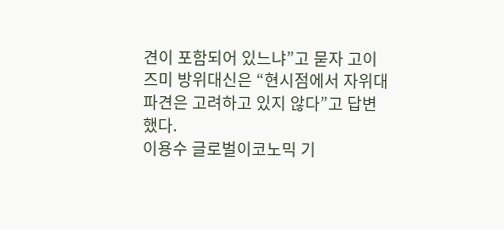견이 포함되어 있느냐”고 묻자 고이즈미 방위대신은 “현시점에서 자위대 파견은 고려하고 있지 않다”고 답변했다.
이용수 글로벌이코노믹 기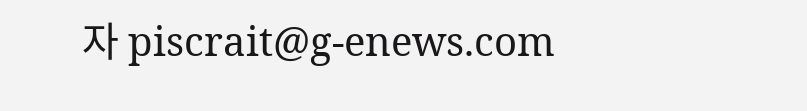자 piscrait@g-enews.com